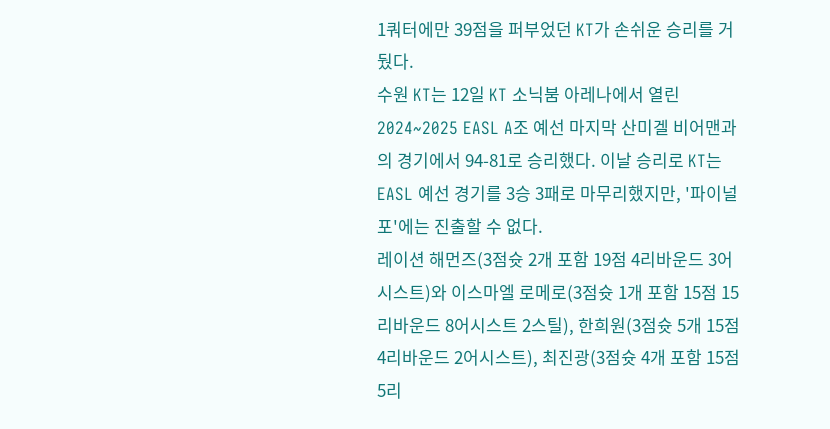1쿼터에만 39점을 퍼부었던 KT가 손쉬운 승리를 거뒀다.
수원 KT는 12일 KT 소닉붐 아레나에서 열린 2024~2025 EASL A조 예선 마지막 산미겔 비어맨과의 경기에서 94-81로 승리했다. 이날 승리로 KT는 EASL 예선 경기를 3승 3패로 마무리했지만, '파이널 포'에는 진출할 수 없다.
레이션 해먼즈(3점슛 2개 포함 19점 4리바운드 3어시스트)와 이스마엘 로메로(3점슛 1개 포함 15점 15리바운드 8어시스트 2스틸), 한희원(3점슛 5개 15점 4리바운드 2어시스트), 최진광(3점슛 4개 포함 15점 5리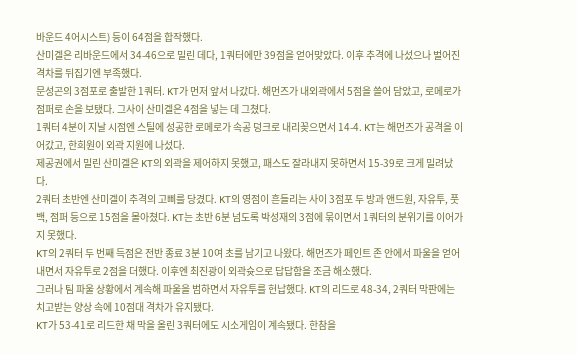바운드 4어시스트) 등이 64점을 합작했다.
산미겔은 리바운드에서 34-46으로 밀린 데다, 1쿼터에만 39점을 얻어맞았다. 이후 추격에 나섰으나 벌어진 격차를 뒤집기엔 부족했다.
문성곤의 3점포로 출발한 1쿼터. KT가 먼저 앞서 나갔다. 해먼즈가 내외곽에서 5점을 쓸어 담았고, 로메로가 점퍼로 손을 보탰다. 그사이 산미겔은 4점을 넣는 데 그쳤다.
1쿼터 4분이 지날 시점엔 스틸에 성공한 로메로가 속공 덩크로 내리꽂으면서 14-4. KT는 해먼즈가 공격을 이어갔고, 한희원이 외곽 지원에 나섰다.
제공권에서 밀린 산미겔은 KT의 외곽을 제어하지 못했고, 패스도 잘라내지 못하면서 15-39로 크게 밀려났다.
2쿼터 초반엔 산미겔이 추격의 고삐를 당겼다. KT의 영점이 흔들리는 사이 3점포 두 방과 앤드원, 자유투, 풋백, 점퍼 등으로 15점을 몰아쳤다. KT는 초반 6분 넘도록 박성재의 3점에 묶이면서 1쿼터의 분위기를 이어가지 못했다.
KT의 2쿼터 두 번째 득점은 전반 종료 3분 10여 초를 남기고 나왔다. 해먼즈가 페인트 존 안에서 파울을 얻어내면서 자유투로 2점을 더했다. 이후엔 최진광이 외곽슛으로 답답함을 조금 해소했다.
그러나 팀 파울 상황에서 계속해 파울을 범하면서 자유투를 헌납했다. KT의 리드로 48-34, 2쿼터 막판에는 치고받는 양상 속에 10점대 격차가 유지됐다.
KT가 53-41로 리드한 채 막을 올린 3쿼터에도 시소게임이 계속됐다. 한참을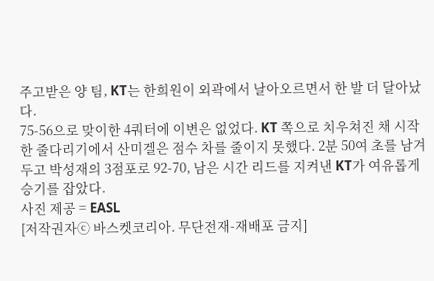주고받은 양 팀, KT는 한희원이 외곽에서 날아오르면서 한 발 더 달아났다.
75-56으로 맞이한 4쿼터에 이변은 없었다. KT 쪽으로 치우쳐진 채 시작한 줄다리기에서 산미겔은 점수 차를 줄이지 못했다. 2분 50여 초를 남겨두고 박성재의 3점포로 92-70, 남은 시간 리드를 지켜낸 KT가 여유롭게 승기를 잡았다.
사진 제공 = EASL
[저작권자ⓒ 바스켓코리아. 무단전재-재배포 금지]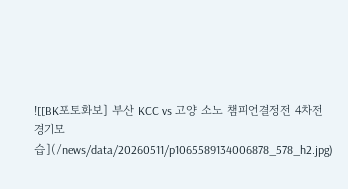![[BK포토화보] 부산 KCC vs 고양 소노 챔피언결정전 4차전 경기모습](/news/data/20260511/p1065589134006878_578_h2.jpg)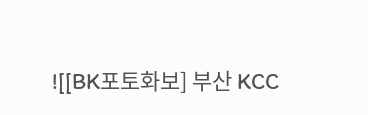![[BK포토화보] 부산 KCC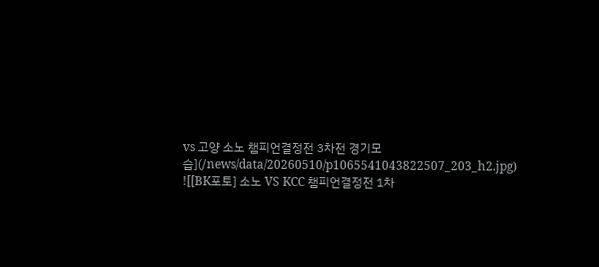vs 고양 소노 챔피언결정전 3차전 경기모습](/news/data/20260510/p1065541043822507_203_h2.jpg)
![[BK포토] 소노 VS KCC 챔피언결정전 1차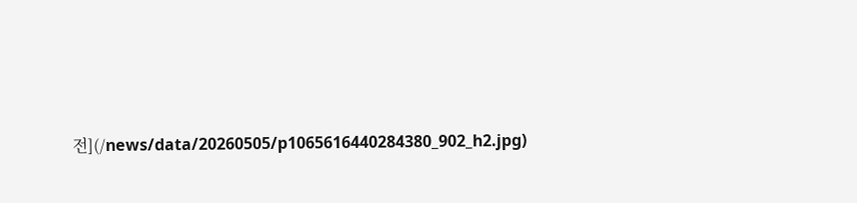전](/news/data/20260505/p1065616440284380_902_h2.jpg)